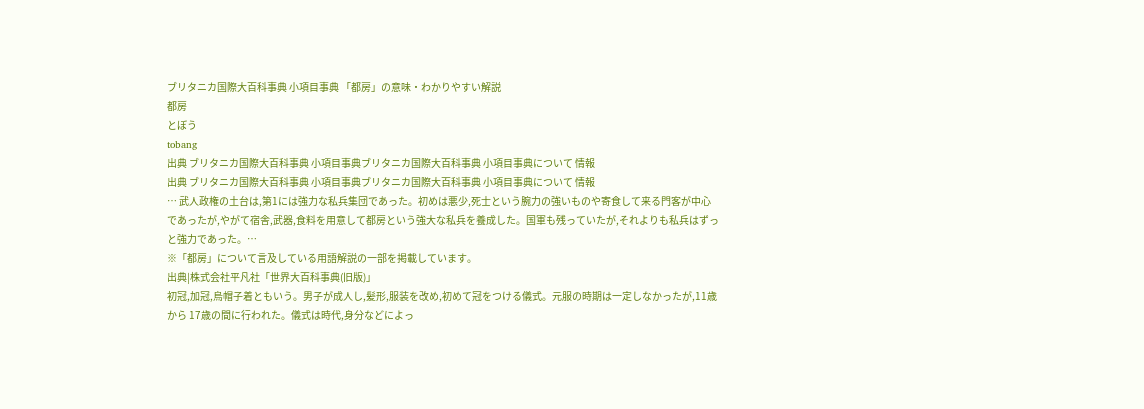ブリタニカ国際大百科事典 小項目事典 「都房」の意味・わかりやすい解説
都房
とぼう
tobang
出典 ブリタニカ国際大百科事典 小項目事典ブリタニカ国際大百科事典 小項目事典について 情報
出典 ブリタニカ国際大百科事典 小項目事典ブリタニカ国際大百科事典 小項目事典について 情報
… 武人政権の土台は,第1には強力な私兵集団であった。初めは悪少,死士という腕力の強いものや寄食して来る門客が中心であったが,やがて宿舎,武器,食料を用意して都房という強大な私兵を養成した。国軍も残っていたが,それよりも私兵はずっと強力であった。…
※「都房」について言及している用語解説の一部を掲載しています。
出典|株式会社平凡社「世界大百科事典(旧版)」
初冠,加冠,烏帽子着ともいう。男子が成人し,髪形,服装を改め,初めて冠をつける儀式。元服の時期は一定しなかったが,11歳から 17歳の間に行われた。儀式は時代,身分などによっ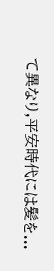て異なり,平安時代には髪を...